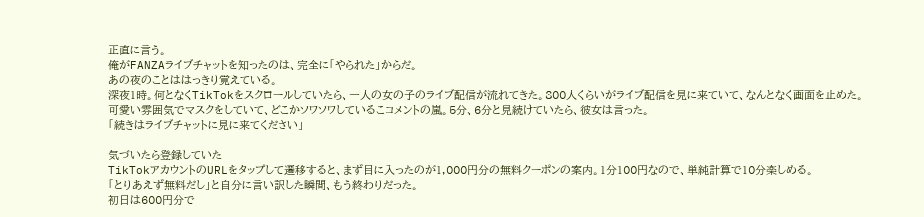正直に言う。
俺がFANZAライブチャットを知ったのは、完全に「やられた」からだ。
あの夜のことははっきり覚えている。
深夜1時。何となくTikTokをスクロールしていたら、一人の女の子のライブ配信が流れてきた。800人くらいがライブ配信を見に来ていて、なんとなく画面を止めた。可愛い雰囲気でマスクをしていて、どこかソワソワしているこコメントの嵐。5分、6分と見続けていたら、彼女は言った。
「続きはライブチャットに見に来てください」

気づいたら登録していた
TikTokアカウントのURLをタップして遷移すると、まず目に入ったのが1,000円分の無料クーポンの案内。1分100円なので、単純計算で10分楽しめる。
「とりあえず無料だし」と自分に言い訳した瞬間、もう終わりだった。
初日は600円分で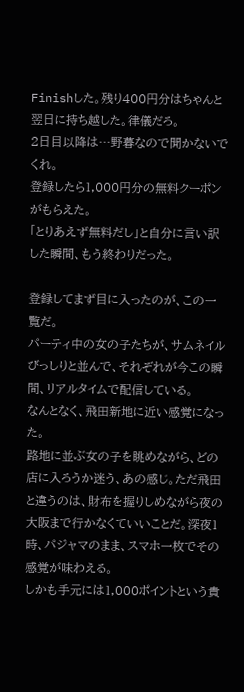Finishした。残り400円分はちゃんと翌日に持ち越した。律儀だろ。
2日目以降は…野暮なので聞かないでくれ。
登録したら1,000円分の無料クーポンがもらえた。
「とりあえず無料だし」と自分に言い訳した瞬間、もう終わりだった。

登録してまず目に入ったのが、この一覧だ。
パーティ中の女の子たちが、サムネイルびっしりと並んで、それぞれが今この瞬間、リアルタイムで配信している。
なんとなく、飛田新地に近い感覚になった。
路地に並ぶ女の子を眺めながら、どの店に入ろうか迷う、あの感じ。ただ飛田と違うのは、財布を握りしめながら夜の大阪まで行かなくていいことだ。深夜1時、パジャマのまま、スマホ一枚でその感覚が味わえる。
しかも手元には1,000ポイントという貴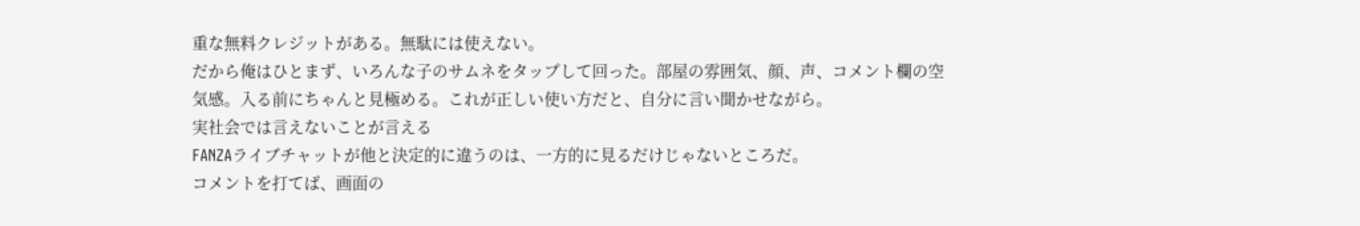重な無料クレジットがある。無駄には使えない。
だから俺はひとまず、いろんな子のサムネをタップして回った。部屋の雰囲気、顔、声、コメント欄の空気感。入る前にちゃんと見極める。これが正しい使い方だと、自分に言い聞かせながら。
実社会では言えないことが言える
FANZAライブチャットが他と決定的に違うのは、一方的に見るだけじゃないところだ。
コメントを打てば、画面の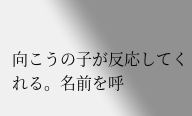向こうの子が反応してくれる。名前を呼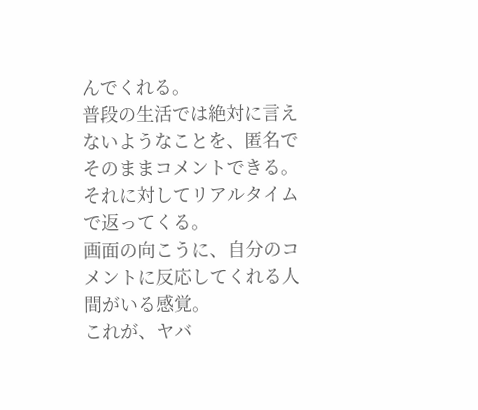んでくれる。
普段の生活では絶対に言えないようなことを、匿名でそのままコメントできる。それに対してリアルタイムで返ってくる。
画面の向こうに、自分のコメントに反応してくれる人間がいる感覚。
これが、ヤバ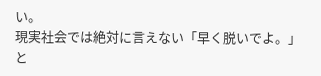い。
現実社会では絶対に言えない「早く脱いでよ。」と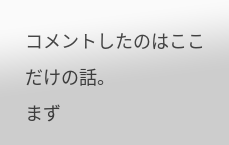コメントしたのはここだけの話。
まず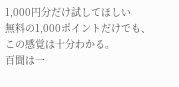1,000円分だけ試してほしい
無料の1,000ポイントだけでも、この感覚は十分わかる。
百聞は一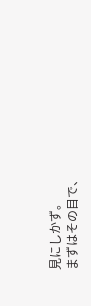見にしかず。
まずはその目で、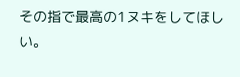その指で最高の1ヌキをしてほしい。